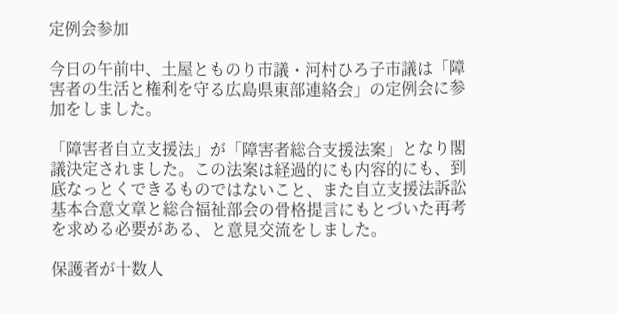定例会参加

今日の午前中、土屋とものり市議・河村ひろ子市議は「障害者の生活と権利を守る広島県東部連絡会」の定例会に参加をしました。

「障害者自立支援法」が「障害者総合支援法案」となり閣議決定されました。この法案は経過的にも内容的にも、到底なっとくできるものではないこと、また自立支援法訴訟基本合意文章と総合福祉部会の骨格提言にもとづいた再考を求める必要がある、と意見交流をしました。

保護者が十数人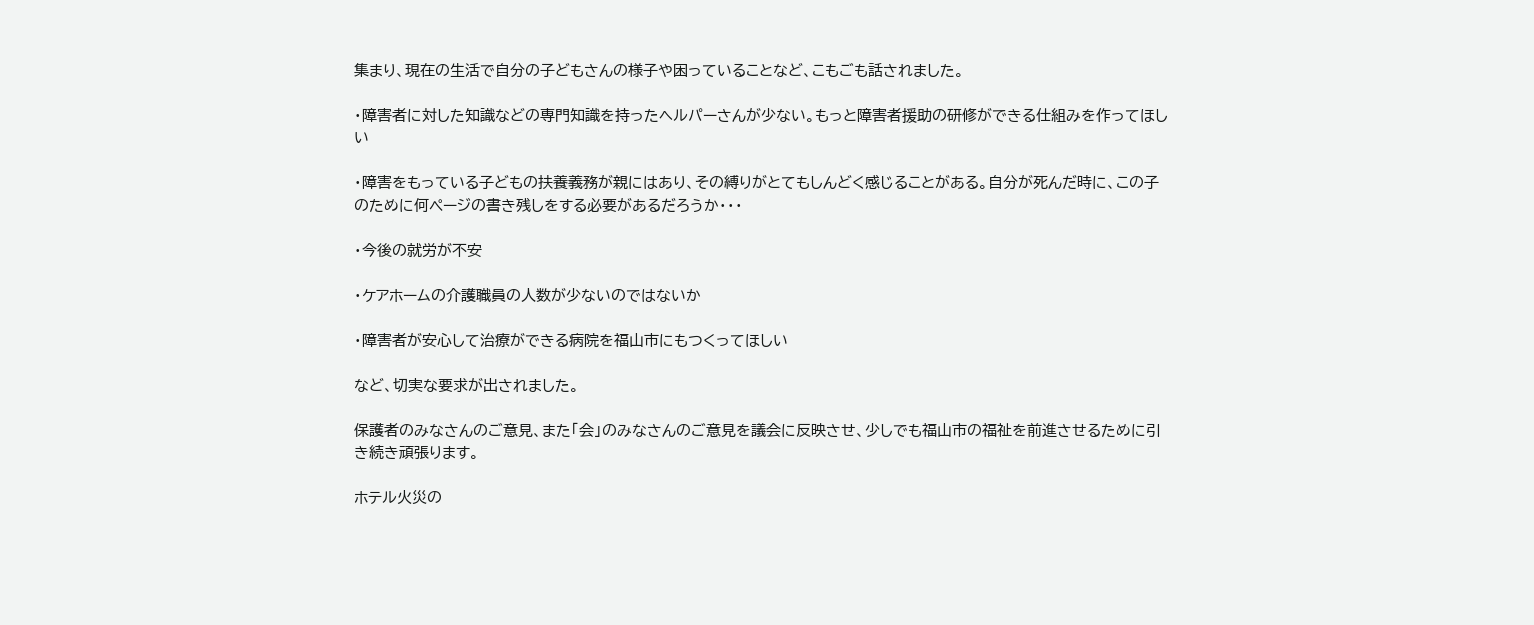集まり、現在の生活で自分の子どもさんの様子や困っていることなど、こもごも話されました。

・障害者に対した知識などの専門知識を持ったヘルパーさんが少ない。もっと障害者援助の研修ができる仕組みを作ってほしい

・障害をもっている子どもの扶養義務が親にはあり、その縛りがとてもしんどく感じることがある。自分が死んだ時に、この子のために何ページの書き残しをする必要があるだろうか・・・

・今後の就労が不安

・ケアホームの介護職員の人数が少ないのではないか

・障害者が安心して治療ができる病院を福山市にもつくってほしい

など、切実な要求が出されました。

保護者のみなさんのご意見、また「会」のみなさんのご意見を議会に反映させ、少しでも福山市の福祉を前進させるために引き続き頑張ります。

ホテル火災の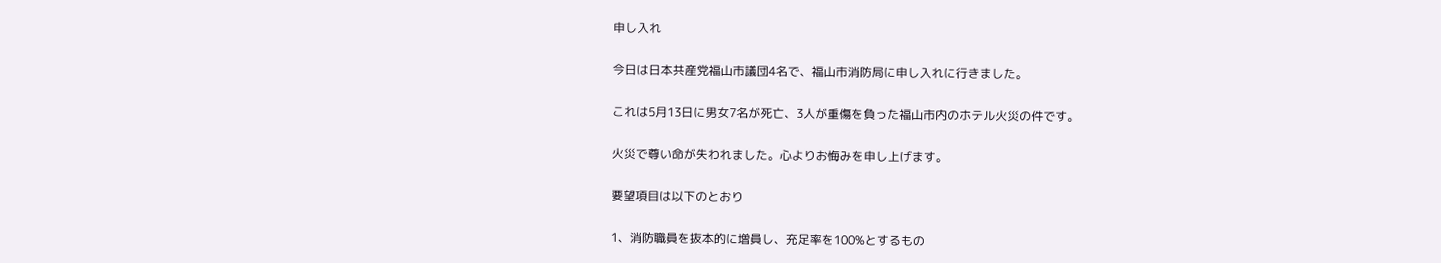申し入れ

今日は日本共産党福山市議団4名で、福山市消防局に申し入れに行きました。

これは5月13日に男女7名が死亡、3人が重傷を負った福山市内のホテル火災の件です。

火災で尊い命が失われました。心よりお悔みを申し上げます。

要望項目は以下のとおり

1、消防職員を抜本的に増員し、充足率を100%とするもの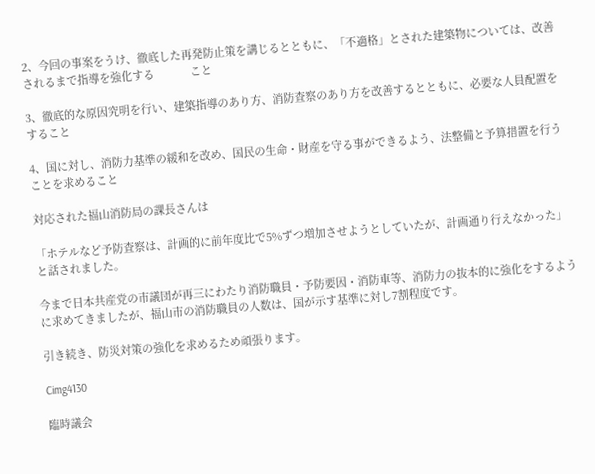2、今回の事案をうけ、徹底した再発防止策を講じるとともに、「不適格」とされた建築物については、改善されるまで指導を強化する            こと

3、徹底的な原因究明を行い、建築指導のあり方、消防査察のあり方を改善するとともに、必要な人員配置をすること

4、国に対し、消防力基準の緩和を改め、国民の生命・財産を守る事ができるよう、法整備と予算措置を行うことを求めること

対応された福山消防局の課長さんは

「ホテルなど予防査察は、計画的に前年度比で5%ずつ増加させようとしていたが、計画通り行えなかった」と話されました。

今まで日本共産党の市議団が再三にわたり消防職員・予防要因・消防車等、消防力の抜本的に強化をするように求めてきましたが、福山市の消防職員の人数は、国が示す基準に対し7割程度です。

引き続き、防災対策の強化を求めるため頑張ります。

Cimg4130

臨時議会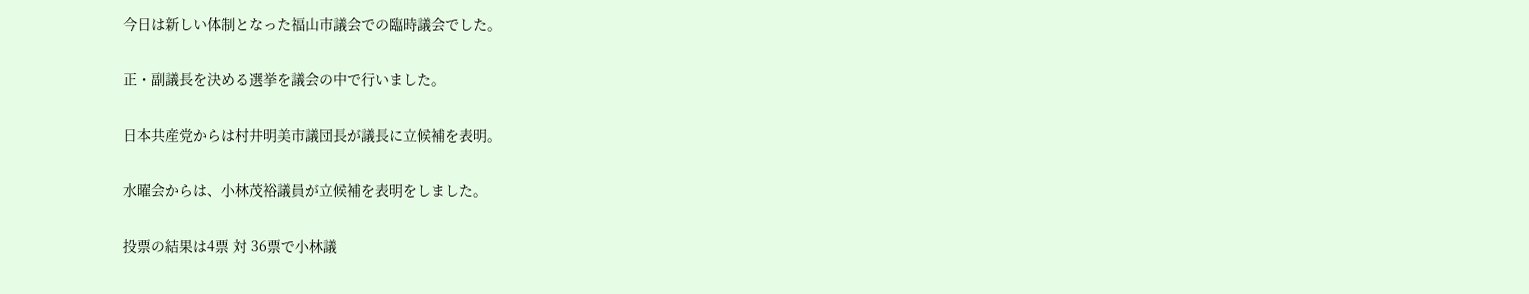今日は新しい体制となった福山市議会での臨時議会でした。

正・副議長を決める選挙を議会の中で行いました。

日本共産党からは村井明美市議団長が議長に立候補を表明。

水曜会からは、小林茂裕議員が立候補を表明をしました。

投票の結果は4票 対 36票で小林議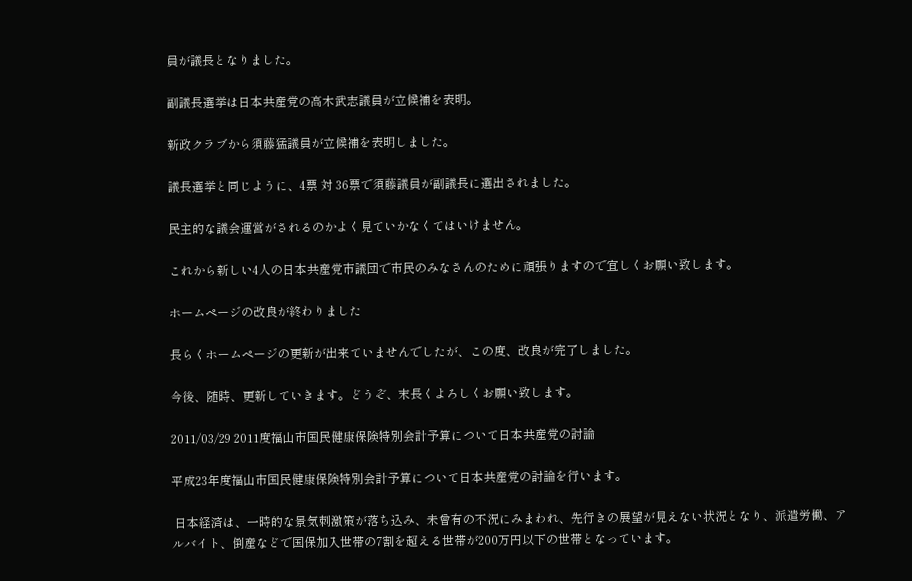員が議長となりました。

副議長選挙は日本共産党の高木武志議員が立候補を表明。

新政クラブから須藤猛議員が立候補を表明しました。

議長選挙と同じように、4票 対 36票で須藤議員が副議長に選出されました。

民主的な議会運営がされるのかよく見ていかなくてはいけません。

これから新しい4人の日本共産党市議団で市民のみなさんのために頑張りますので宜しくお願い致します。

ホームページの改良が終わりました

長らくホームページの更新が出来ていませんでしたが、この度、改良が完了しました。

今後、随時、更新していきます。どうぞ、末長くよろしくお願い致します。

2011/03/29 2011度福山市国民健康保険特別会計予算について日本共産党の討論

平成23年度福山市国民健康保険特別会計予算について日本共産党の討論を行います。

 日本経済は、一時的な景気刺激策が落ち込み、未曾有の不況にみまわれ、先行きの展望が見えない状況となり、派遣労働、アルバイト、倒産などで国保加入世帯の7割を超える世帯が200万円以下の世帯となっています。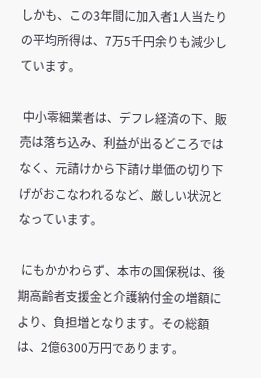しかも、この3年間に加入者1人当たりの平均所得は、7万5千円余りも減少しています。

 中小零細業者は、デフレ経済の下、販売は落ち込み、利益が出るどころではなく、元請けから下請け単価の切り下げがおこなわれるなど、厳しい状況となっています。

 にもかかわらず、本市の国保税は、後期高齢者支援金と介護納付金の増額により、負担増となります。その総額は、2億6300万円であります。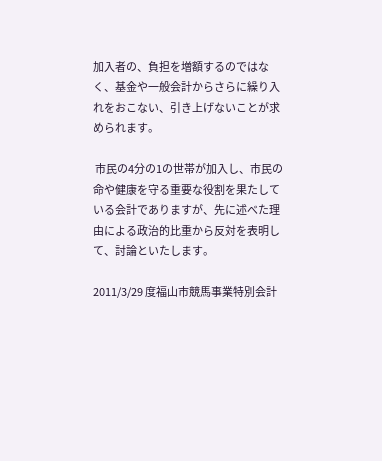加入者の、負担を増額するのではなく、基金や一般会計からさらに繰り入れをおこない、引き上げないことが求められます。

 市民の4分の1の世帯が加入し、市民の命や健康を守る重要な役割を果たしている会計でありますが、先に述べた理由による政治的比重から反対を表明して、討論といたします。

2011/3/29 度福山市競馬事業特別会計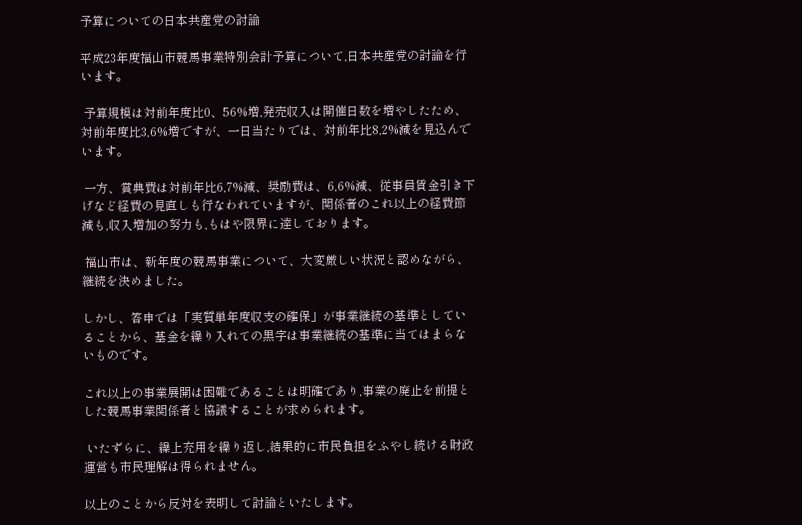予算についての日本共産党の討論

平成23年度福山市競馬事業特別会計予算について,日本共産党の討論を行います。

 予算規模は対前年度比0、56%増,発売収入は開催日数を増やしたため、対前年度比3,6%増ですが、一日当たりでは、対前年比8,2%減を見込んでいます。

 一方、賞典費は対前年比6,7%減、奨励費は、6,6%減、従事員賃金引き下げなど経費の見直しも行なわれていますが、関係者のこれ以上の経費節減も,収入増加の努力も,もはや限界に達しております。

 福山市は、新年度の競馬事業について、大変厳しい状況と認めながら、継続を決めました。

しかし、答申では「実質単年度収支の確保」が事業継続の基準としていることから、基金を繰り入れての黒字は事業継続の基準に当てはまらないものです。

これ以上の事業展開は困難であることは明確であり,事業の廃止を前提とした競馬事業関係者と協議することが求められます。

 いたずらに、繰上充用を繰り返し,結果的に市民負担をふやし続ける財政運営も市民理解は得られません。

以上のことから反対を表明して討論といたします。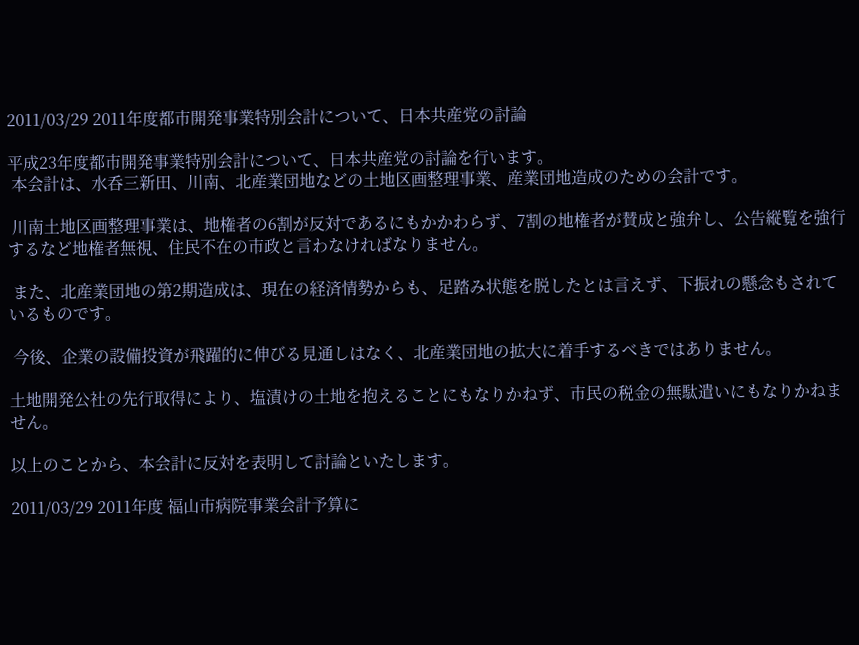2011/03/29 2011年度都市開発事業特別会計について、日本共産党の討論

平成23年度都市開発事業特別会計について、日本共産党の討論を行います。
 本会計は、水呑三新田、川南、北産業団地などの土地区画整理事業、産業団地造成のための会計です。

 川南土地区画整理事業は、地権者の6割が反対であるにもかかわらず、7割の地権者が賛成と強弁し、公告縦覧を強行するなど地権者無視、住民不在の市政と言わなければなりません。

 また、北産業団地の第2期造成は、現在の経済情勢からも、足踏み状態を脱したとは言えず、下振れの懸念もされているものです。

 今後、企業の設備投資が飛躍的に伸びる見通しはなく、北産業団地の拡大に着手するべきではありません。

土地開発公社の先行取得により、塩漬けの土地を抱えることにもなりかねず、市民の税金の無駄遣いにもなりかねません。

以上のことから、本会計に反対を表明して討論といたします。

2011/03/29 2011年度 福山市病院事業会計予算に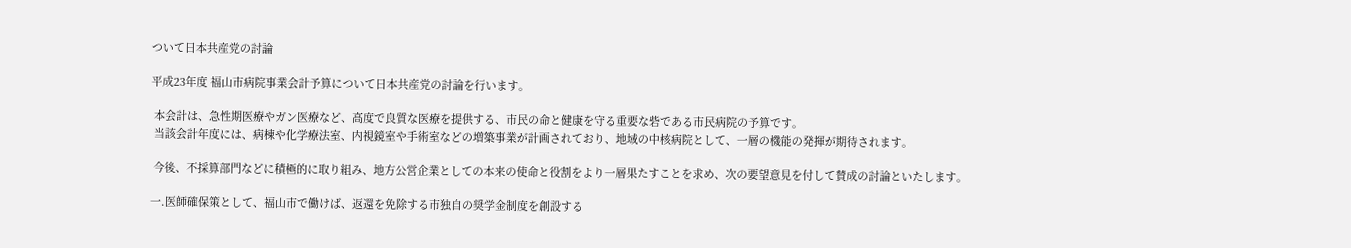ついて日本共産党の討論

平成23年度 福山市病院事業会計予算について日本共産党の討論を行います。

 本会計は、急性期医療やガン医療など、高度で良質な医療を提供する、市民の命と健康を守る重要な砦である市民病院の予算です。
 当該会計年度には、病棟や化学療法室、内視鏡室や手術室などの増築事業が計画されており、地域の中核病院として、一層の機能の発揮が期待されます。

 今後、不採算部門などに積極的に取り組み、地方公営企業としての本来の使命と役割をより一層果たすことを求め、次の要望意見を付して賛成の討論といたします。

一.医師確保策として、福山市で働けば、返還を免除する市独自の奨学金制度を創設する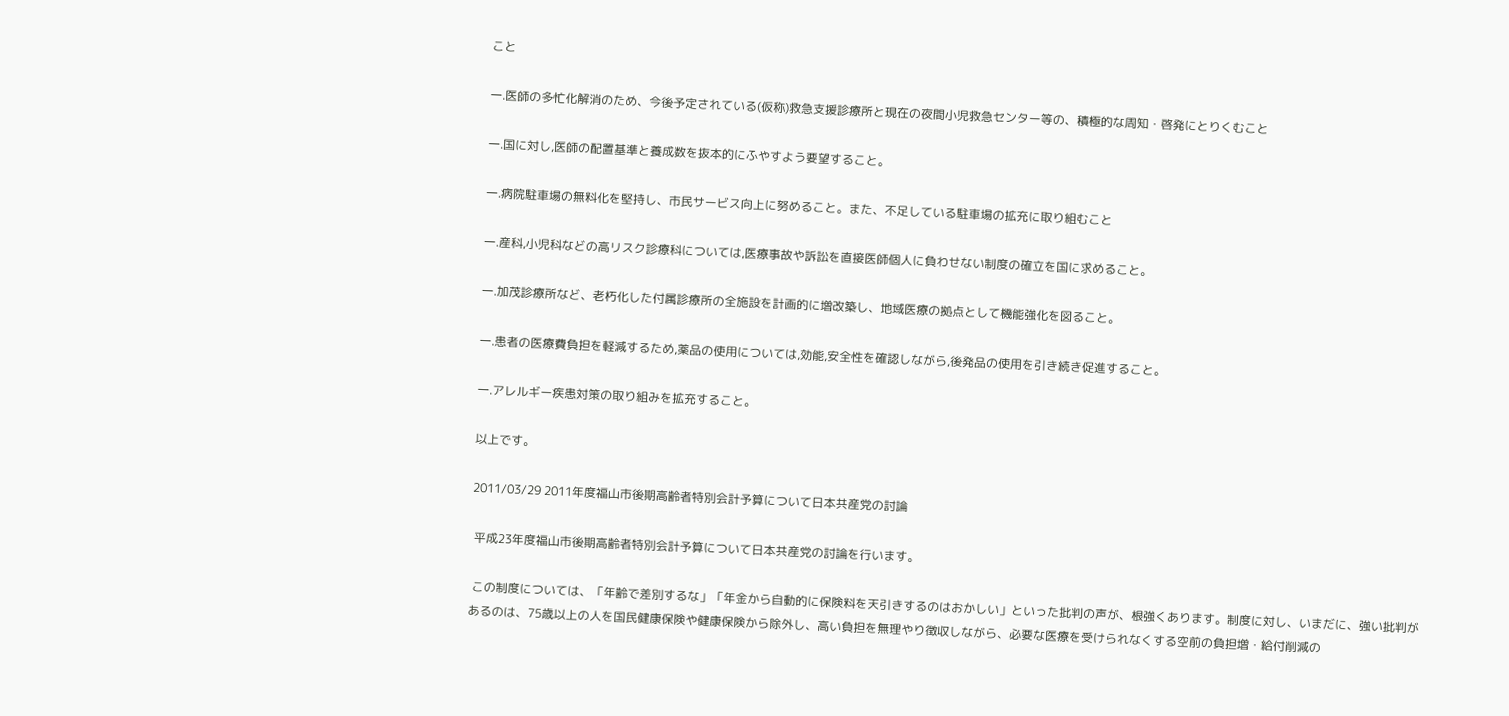こと

一.医師の多忙化解消のため、今後予定されている(仮称)救急支援診療所と現在の夜間小児救急センター等の、積極的な周知・啓発にとりくむこと

一.国に対し,医師の配置基準と養成数を抜本的にふやすよう要望すること。

一.病院駐車場の無料化を堅持し、市民サービス向上に努めること。また、不足している駐車場の拡充に取り組むこと

一.産科,小児科などの高リスク診療科については,医療事故や訴訟を直接医師個人に負わせない制度の確立を国に求めること。

一.加茂診療所など、老朽化した付属診療所の全施設を計画的に増改築し、地域医療の拠点として機能強化を図ること。

一.患者の医療費負担を軽減するため,薬品の使用については,効能,安全性を確認しながら,後発品の使用を引き続き促進すること。

一.アレルギー疾患対策の取り組みを拡充すること。

以上です。

2011/03/29 2011年度福山市後期高齢者特別会計予算について日本共産党の討論

 平成23年度福山市後期高齢者特別会計予算について日本共産党の討論を行います。

 この制度については、「年齢で差別するな」「年金から自動的に保険料を天引きするのはおかしい」といった批判の声が、根強くあります。制度に対し、いまだに、強い批判があるのは、75歳以上の人を国民健康保険や健康保険から除外し、高い負担を無理やり徴収しながら、必要な医療を受けられなくする空前の負担増・給付削減の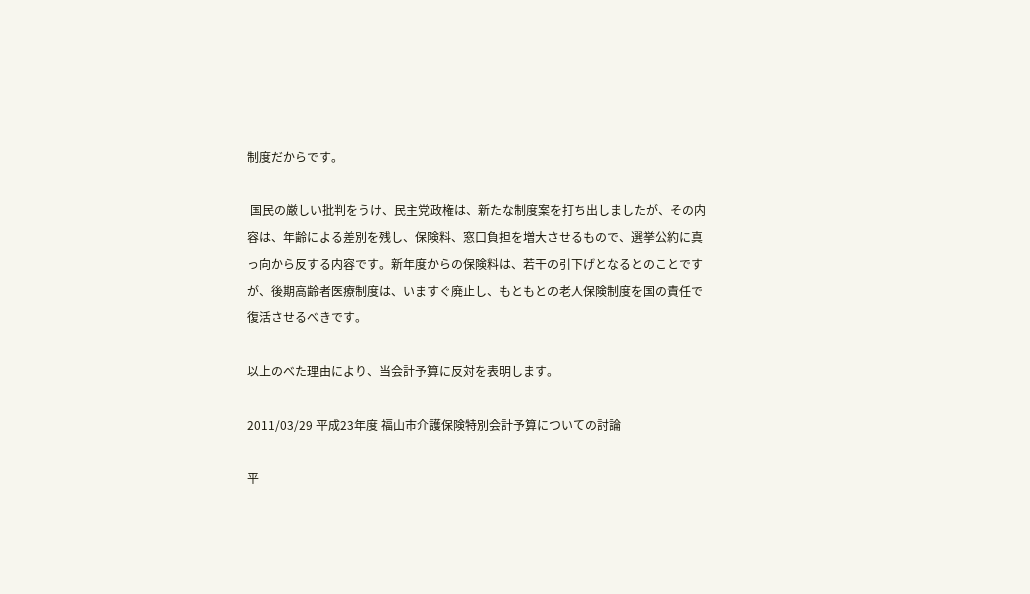制度だからです。

 国民の厳しい批判をうけ、民主党政権は、新たな制度案を打ち出しましたが、その内容は、年齢による差別を残し、保険料、窓口負担を増大させるもので、選挙公約に真っ向から反する内容です。新年度からの保険料は、若干の引下げとなるとのことですが、後期高齢者医療制度は、いますぐ廃止し、もともとの老人保険制度を国の責任で復活させるべきです。

以上のべた理由により、当会計予算に反対を表明します。

2011/03/29 平成23年度 福山市介護保険特別会計予算についての討論

平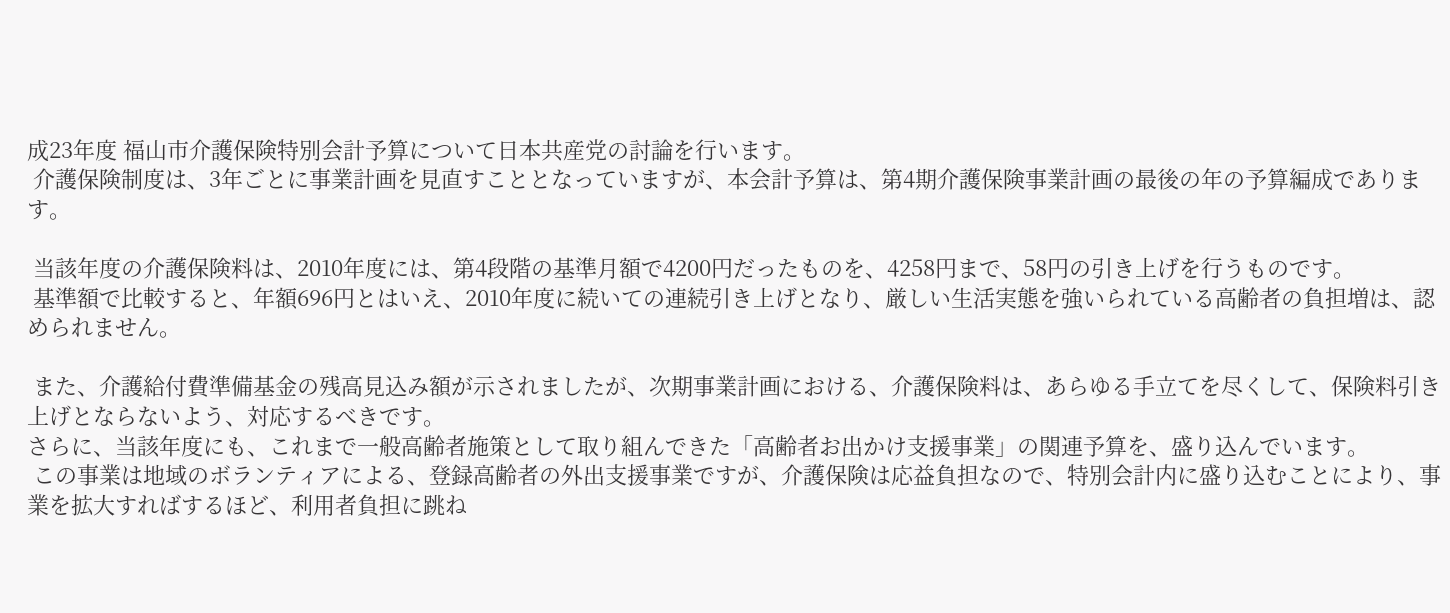成23年度 福山市介護保険特別会計予算について日本共産党の討論を行います。
 介護保険制度は、3年ごとに事業計画を見直すこととなっていますが、本会計予算は、第4期介護保険事業計画の最後の年の予算編成であります。

 当該年度の介護保険料は、2010年度には、第4段階の基準月額で4200円だったものを、4258円まで、58円の引き上げを行うものです。
 基準額で比較すると、年額696円とはいえ、2010年度に続いての連続引き上げとなり、厳しい生活実態を強いられている高齢者の負担増は、認められません。

 また、介護給付費準備基金の残高見込み額が示されましたが、次期事業計画における、介護保険料は、あらゆる手立てを尽くして、保険料引き上げとならないよう、対応するべきです。
さらに、当該年度にも、これまで一般高齢者施策として取り組んできた「高齢者お出かけ支援事業」の関連予算を、盛り込んでいます。
 この事業は地域のボランティアによる、登録高齢者の外出支援事業ですが、介護保険は応益負担なので、特別会計内に盛り込むことにより、事業を拡大すればするほど、利用者負担に跳ね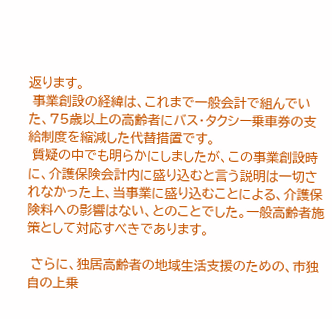返ります。
 事業創設の経緯は、これまで一般会計で組んでいた、75歳以上の高齢者にバス・タクシー乗車券の支給制度を縮減した代替措置です。
 質疑の中でも明らかにしましたが、この事業創設時に、介護保険会計内に盛り込むと言う説明は一切されなかった上、当事業に盛り込むことによる、介護保険料への影響はない、とのことでした。一般高齢者施策として対応すべきであります。

 さらに、独居高齢者の地域生活支援のための、市独自の上乗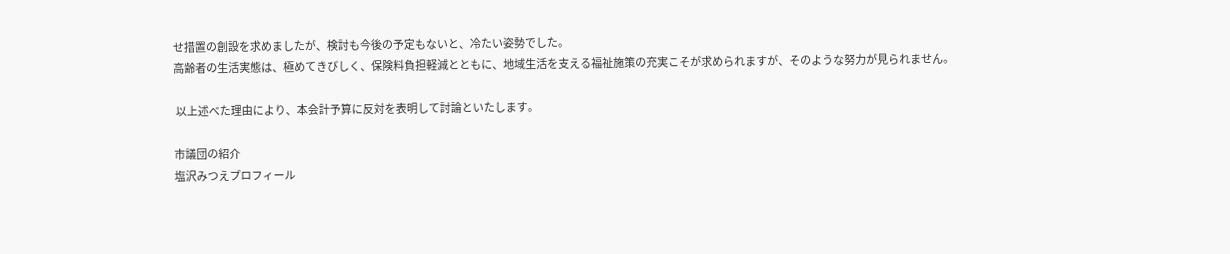せ措置の創設を求めましたが、検討も今後の予定もないと、冷たい姿勢でした。
高齢者の生活実態は、極めてきびしく、保険料負担軽減とともに、地域生活を支える福祉施策の充実こそが求められますが、そのような努力が見られません。

 以上述べた理由により、本会計予算に反対を表明して討論といたします。

市議団の紹介
塩沢みつえプロフィール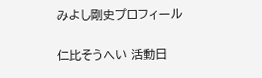みよし剛史プロフィール

仁比そうへい 活動日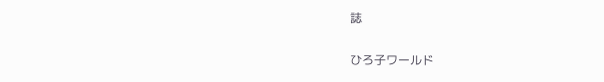誌

ひろ子ワールド